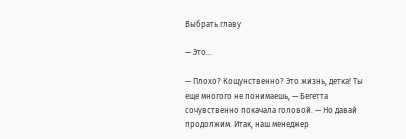Выбрать главу

— Это…

— Плохо? Кощунственно? Это жизнь, детка! Ты еще многого не понимаешь, — Бегетта сочувственно покачала головой. — Но давай продолжим. Итак, наш менеджер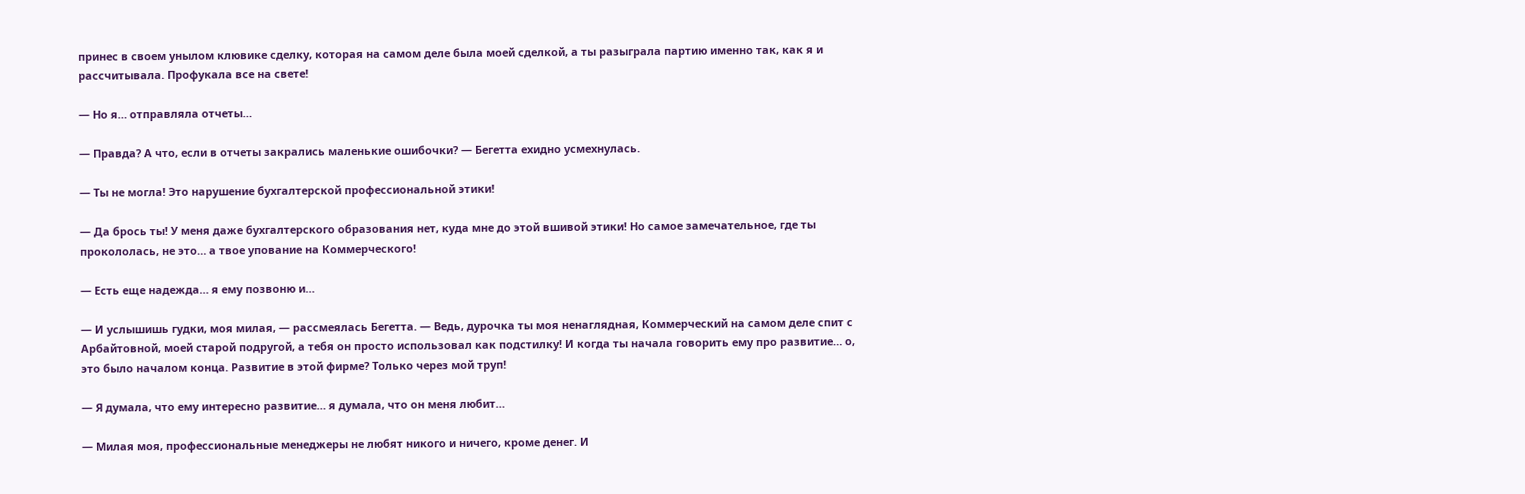принес в своем унылом клювике сделку, которая на самом деле была моей сделкой, а ты разыграла партию именно так, как я и рассчитывала. Профукала все на свете!

— Но я… отправляла отчеты…

— Правда? А что, если в отчеты закрались маленькие ошибочки? — Бегетта ехидно усмехнулась.

— Ты не могла! Это нарушение бухгалтерской профессиональной этики!

— Да брось ты! У меня даже бухгалтерского образования нет, куда мне до этой вшивой этики! Но самое замечательное, где ты прокололась, не это… а твое упование на Коммерческого!

— Есть еще надежда… я ему позвоню и…

— И услышишь гудки, моя милая, — рассмеялась Бегетта. — Ведь, дурочка ты моя ненаглядная, Коммерческий на самом деле спит с Арбайтовной, моей старой подругой, а тебя он просто использовал как подстилку! И когда ты начала говорить ему про развитие… о, это было началом конца. Развитие в этой фирме? Только через мой труп!

— Я думала, что ему интересно развитие… я думала, что он меня любит…

— Милая моя, профессиональные менеджеры не любят никого и ничего, кроме денег. И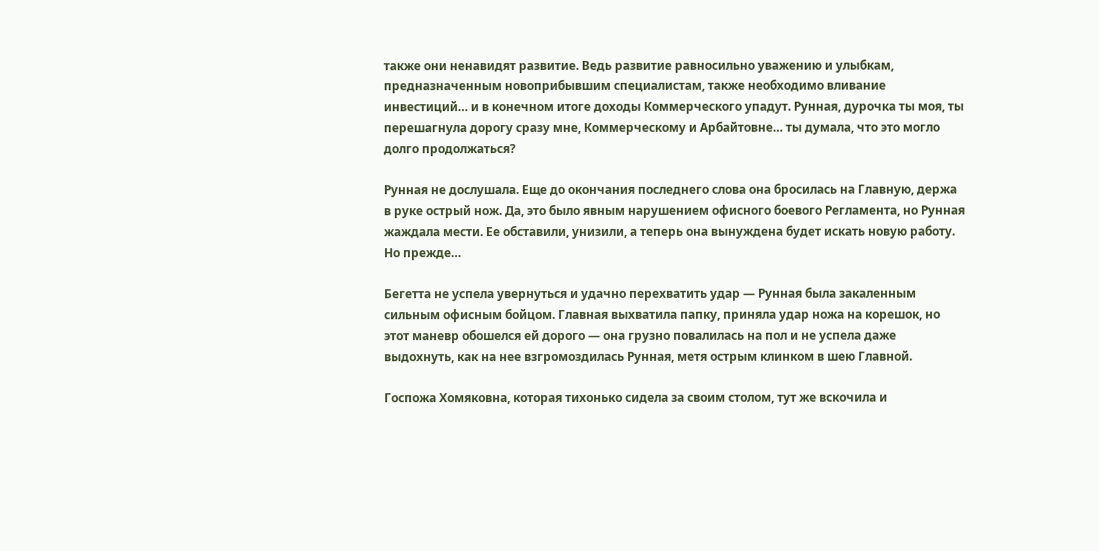также они ненавидят развитие. Ведь развитие равносильно уважению и улыбкам, предназначенным новоприбывшим специалистам, также необходимо вливание инвестиций… и в конечном итоге доходы Коммерческого упадут. Рунная, дурочка ты моя, ты перешагнула дорогу сразу мне, Коммерческому и Арбайтовне… ты думала, что это могло долго продолжаться?

Рунная не дослушала. Еще до окончания последнего слова она бросилась на Главную, держа в руке острый нож. Да, это было явным нарушением офисного боевого Регламента, но Рунная жаждала мести. Ее обставили, унизили, а теперь она вынуждена будет искать новую работу. Но прежде…

Бегетта не успела увернуться и удачно перехватить удар — Рунная была закаленным сильным офисным бойцом. Главная выхватила папку, приняла удар ножа на корешок, но этот маневр обошелся ей дорого — она грузно повалилась на пол и не успела даже выдохнуть, как на нее взгромоздилась Рунная, метя острым клинком в шею Главной.

Госпожа Хомяковна, которая тихонько сидела за своим столом, тут же вскочила и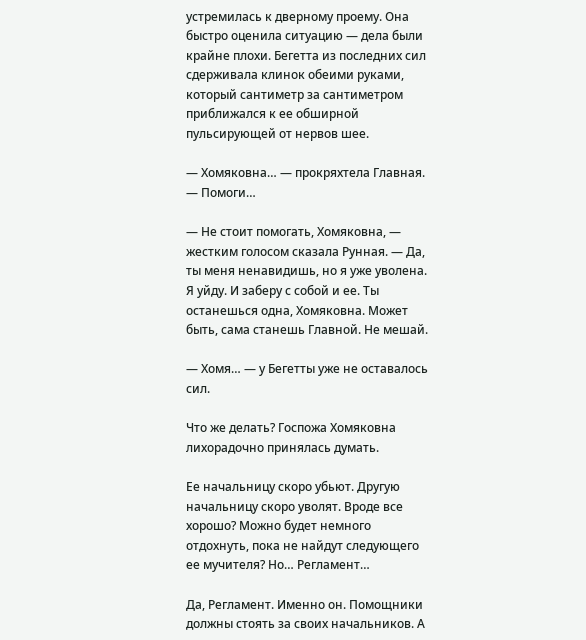устремилась к дверному проему. Она быстро оценила ситуацию — дела были крайне плохи. Бегетта из последних сил сдерживала клинок обеими руками, который сантиметр за сантиметром приближался к ее обширной пульсирующей от нервов шее.

— Хомяковна… — прокряхтела Главная. — Помоги…

— Не стоит помогать, Хомяковна, — жестким голосом сказала Рунная. — Да, ты меня ненавидишь, но я уже уволена. Я уйду. И заберу с собой и ее. Ты останешься одна, Хомяковна. Может быть, сама станешь Главной. Не мешай.

— Хомя… — у Бегетты уже не оставалось сил.

Что же делать? Госпожа Хомяковна лихорадочно принялась думать.

Ее начальницу скоро убьют. Другую начальницу скоро уволят. Вроде все хорошо? Можно будет немного отдохнуть, пока не найдут следующего ее мучителя? Но… Регламент…

Да, Регламент. Именно он. Помощники должны стоять за своих начальников. А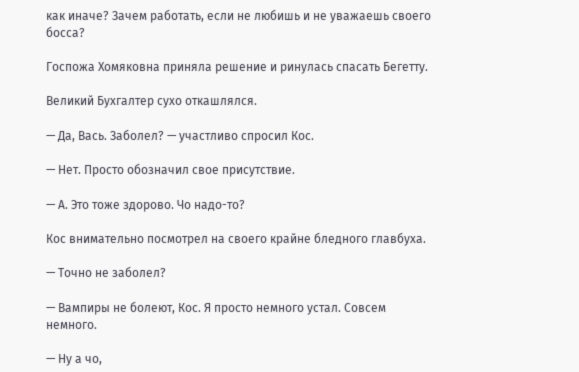как иначе? Зачем работать, если не любишь и не уважаешь своего босса?

Госпожа Хомяковна приняла решение и ринулась спасать Бегетту.

Великий Бухгалтер сухо откашлялся.

— Да, Вась. Заболел? — участливо спросил Кос.

— Нет. Просто обозначил свое присутствие.

— А. Это тоже здорово. Чо надо-то?

Кос внимательно посмотрел на своего крайне бледного главбуха.

— Точно не заболел?

— Вампиры не болеют, Кос. Я просто немного устал. Совсем немного.

— Ну а чо,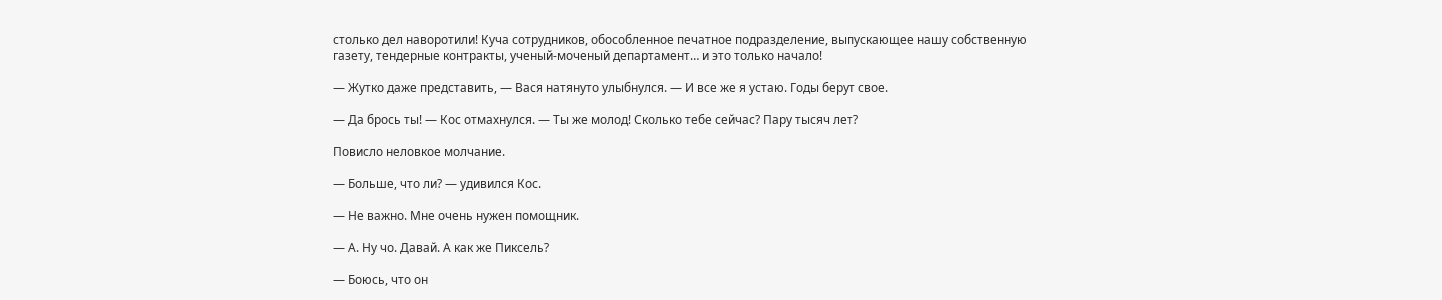столько дел наворотили! Куча сотрудников, обособленное печатное подразделение, выпускающее нашу собственную газету, тендерные контракты, ученый-моченый департамент… и это только начало!

— Жутко даже представить, — Вася натянуто улыбнулся. — И все же я устаю. Годы берут свое.

— Да брось ты! — Кос отмахнулся. — Ты же молод! Сколько тебе сейчас? Пару тысяч лет?

Повисло неловкое молчание.

— Больше, что ли? — удивился Кос.

— Не важно. Мне очень нужен помощник.

— А. Ну чо. Давай. А как же Пиксель?

— Боюсь, что он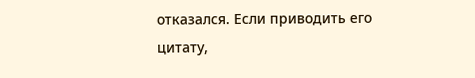отказался. Если приводить его цитату,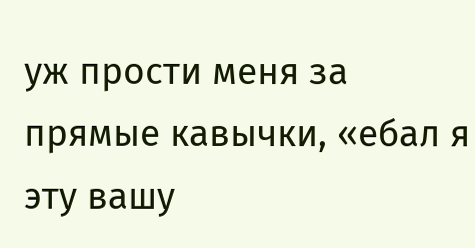уж прости меня за прямые кавычки, «ебал я эту вашу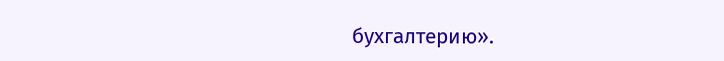бухгалтерию».